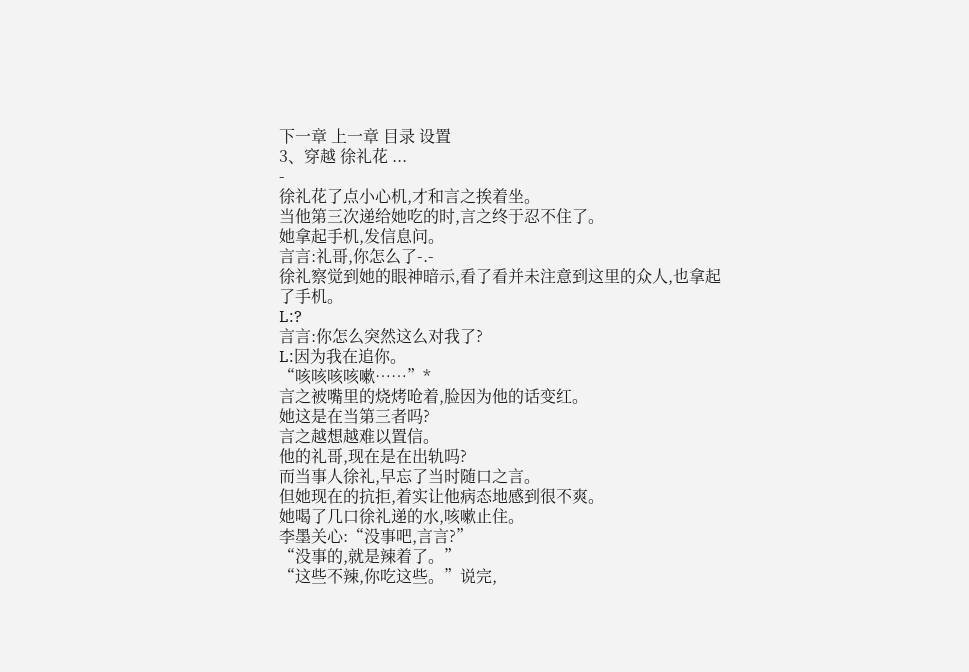下一章 上一章 目录 设置
3、穿越 徐礼花 ...
-
徐礼花了点小心机,才和言之挨着坐。
当他第三次递给她吃的时,言之终于忍不住了。
她拿起手机,发信息问。
言言:礼哥,你怎么了-.-
徐礼察觉到她的眼神暗示,看了看并未注意到这里的众人,也拿起了手机。
L:?
言言:你怎么突然这么对我了?
L:因为我在追你。
“咳咳咳咳嗽……”*
言之被嘴里的烧烤呛着,脸因为他的话变红。
她这是在当第三者吗?
言之越想越难以置信。
他的礼哥,现在是在出轨吗?
而当事人徐礼,早忘了当时随口之言。
但她现在的抗拒,着实让他病态地感到很不爽。
她喝了几口徐礼递的水,咳嗽止住。
李墨关心:“没事吧,言言?”
“没事的,就是辣着了。”
“这些不辣,你吃这些。”说完,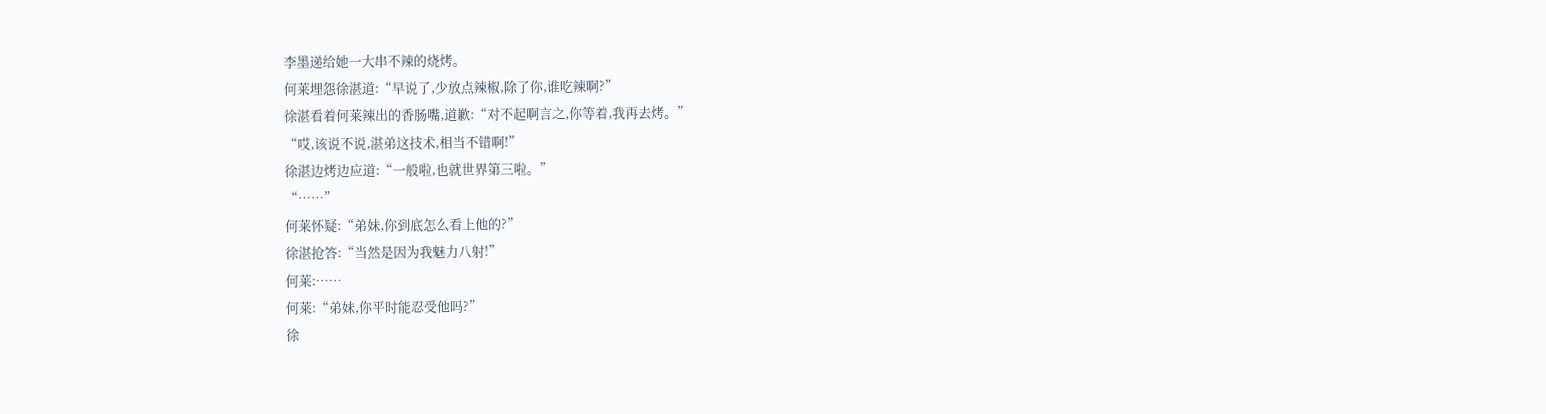李墨递给她一大串不辣的烧烤。
何莱埋怨徐湛道:“早说了,少放点辣椒,除了你,谁吃辣啊?”
徐湛看着何莱辣出的香肠嘴,道歉:“对不起啊言之,你等着,我再去烤。”
“哎,该说不说,湛弟这技术,相当不错啊!”
徐湛边烤边应道:“一般啦,也就世界第三啦。”
“……”
何莱怀疑:“弟妹,你到底怎么看上他的?”
徐湛抢答:“当然是因为我魅力八射!”
何莱:……
何莱:“弟妹,你平时能忍受他吗?”
徐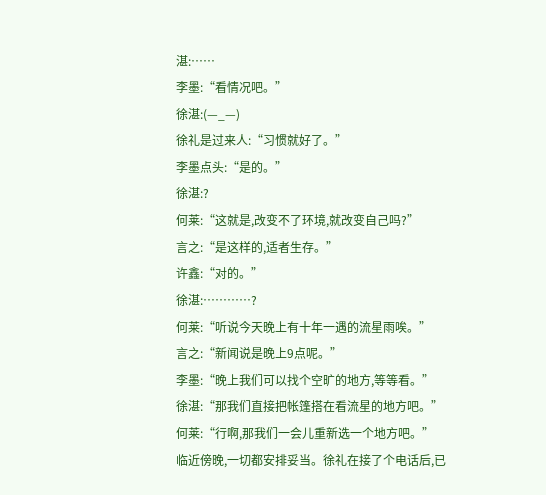湛:……
李墨:“看情况吧。”
徐湛:(—_—)
徐礼是过来人:“习惯就好了。”
李墨点头:“是的。”
徐湛:?
何莱:“这就是,改变不了环境,就改变自己吗?”
言之:“是这样的,适者生存。”
许鑫:“对的。”
徐湛:…………?
何莱:“听说今天晚上有十年一遇的流星雨唉。”
言之:“新闻说是晚上9点呢。”
李墨:“晚上我们可以找个空旷的地方,等等看。”
徐湛:“那我们直接把帐篷搭在看流星的地方吧。”
何莱:“行啊,那我们一会儿重新选一个地方吧。”
临近傍晚,一切都安排妥当。徐礼在接了个电话后,已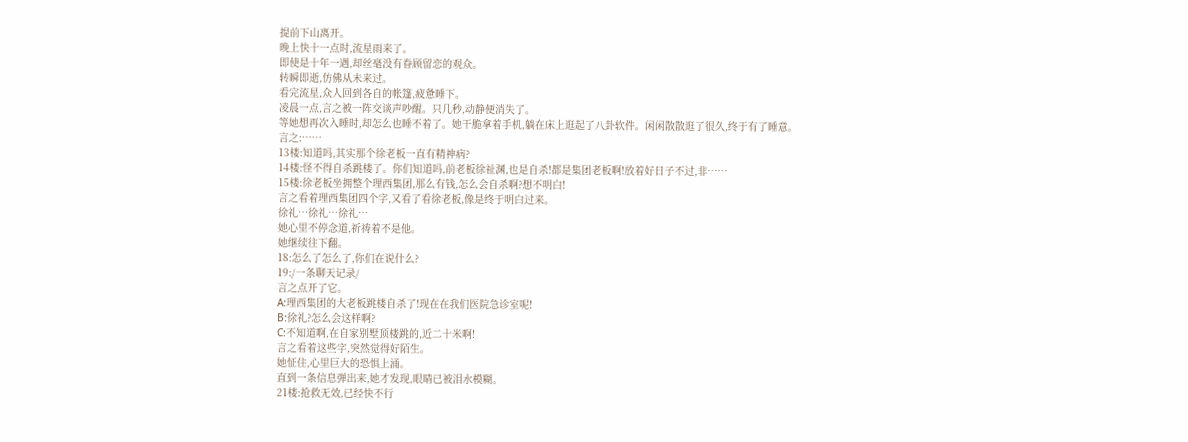提前下山离开。
晚上快十一点时,流星雨来了。
即使是十年一遇,却丝毫没有眷顾留恋的观众。
转瞬即逝,仿佛从未来过。
看完流星,众人回到各自的帐篷,疲惫睡下。
凌晨一点,言之被一阵交谈声吵醒。只几秒,动静便消失了。
等她想再次入睡时,却怎么也睡不着了。她干脆拿着手机,躺在床上逛起了八卦软件。闲闲散散逛了很久,终于有了睡意。
言之:……
13楼:知道吗,其实那个徐老板一直有精神病?
14楼:怪不得自杀跳楼了。你们知道吗,前老板徐祉渊,也是自杀!都是集团老板啊!放着好日子不过,非……
15楼:徐老板坐拥整个理西集团,那么有钱,怎么会自杀啊?想不明白!
言之看着理西集团四个字,又看了看徐老板,像是终于明白过来。
徐礼…徐礼…徐礼…
她心里不停念道,祈祷着不是他。
她继续往下翻。
18:怎么了怎么了,你们在说什么?
19:/一条聊天记录/
言之点开了它。
A:理西集团的大老板跳楼自杀了!现在在我们医院急诊室呢!
B:徐礼?怎么会这样啊?
C:不知道啊,在自家别墅顶楼跳的,近二十米啊!
言之看着这些字,突然觉得好陌生。
她怔住,心里巨大的恐惧上涌。
直到一条信息弹出来,她才发现,眼睛已被泪水模糊。
21楼:抢救无效,已经快不行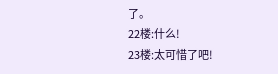了。
22楼:什么!
23楼:太可惜了吧!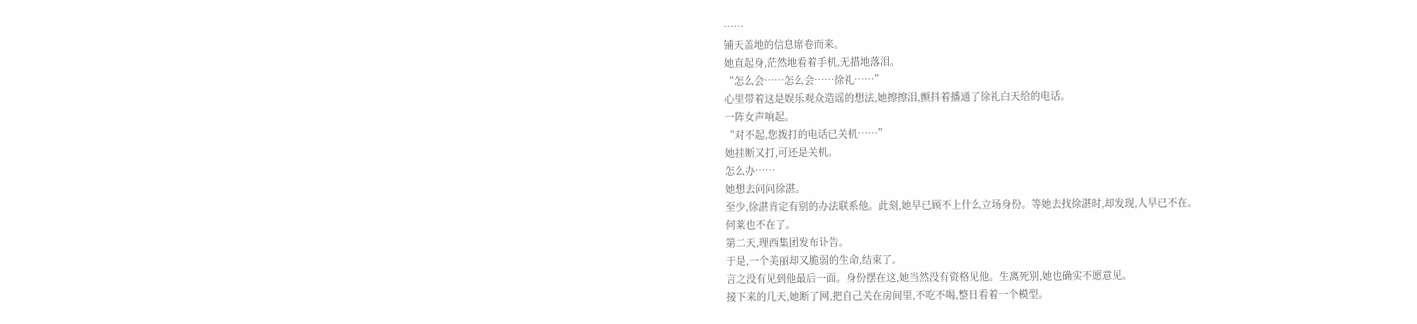……
铺天盖地的信息席卷而来。
她直起身,茫然地看着手机,无措地落泪。
“怎么会……怎么会……徐礼……”
心里带着这是娱乐观众造谣的想法,她擦擦泪,颤抖着播通了徐礼白天给的电话。
一阵女声响起。
“对不起,您拨打的电话已关机……”
她挂断又打,可还是关机。
怎么办……
她想去问问徐湛。
至少,徐湛肯定有别的办法联系他。此刻,她早已顾不上什么立场身份。等她去找徐湛时,却发现,人早已不在。
何莱也不在了。
第二天,理西集团发布讣告。
于是,一个美丽却又脆弱的生命,结束了。
言之没有见到他最后一面。身份摆在这,她当然没有资格见他。生离死别,她也确实不愿意见。
接下来的几天,她断了网,把自己关在房间里,不吃不喝,整日看着一个模型。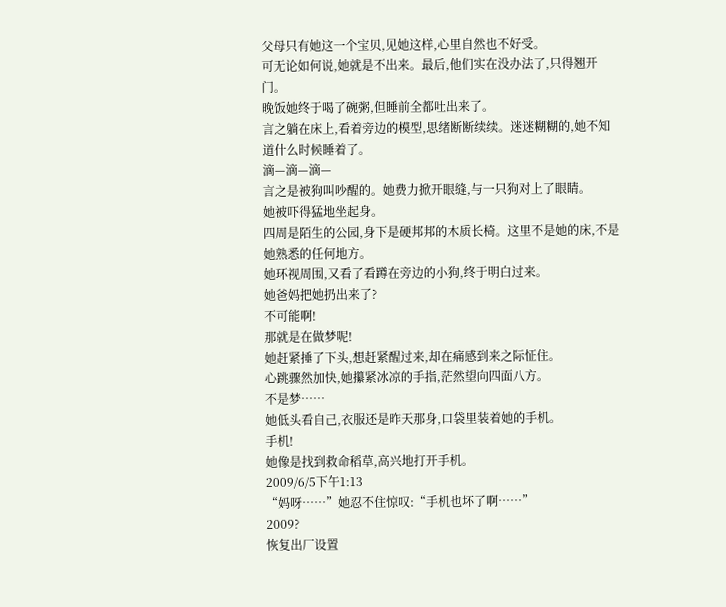父母只有她这一个宝贝,见她这样,心里自然也不好受。
可无论如何说,她就是不出来。最后,他们实在没办法了,只得翘开门。
晚饭她终于喝了碗粥,但睡前全都吐出来了。
言之躺在床上,看着旁边的模型,思绪断断续续。迷迷糊糊的,她不知道什么时候睡着了。
滴—滴—滴—
言之是被狗叫吵醒的。她费力掀开眼缝,与一只狗对上了眼睛。
她被吓得猛地坐起身。
四周是陌生的公园,身下是硬邦邦的木质长椅。这里不是她的床,不是她熟悉的任何地方。
她环视周围,又看了看蹲在旁边的小狗,终于明白过来。
她爸妈把她扔出来了?
不可能啊!
那就是在做梦呢!
她赶紧捶了下头,想赶紧醒过来,却在痛感到来之际怔住。
心跳骤然加快,她攥紧冰凉的手指,茫然望向四面八方。
不是梦……
她低头看自己,衣服还是昨天那身,口袋里装着她的手机。
手机!
她像是找到救命稻草,高兴地打开手机。
2009/6/5下午1:13
“妈呀……”她忍不住惊叹:“手机也坏了啊……”
2009?
恢复出厂设置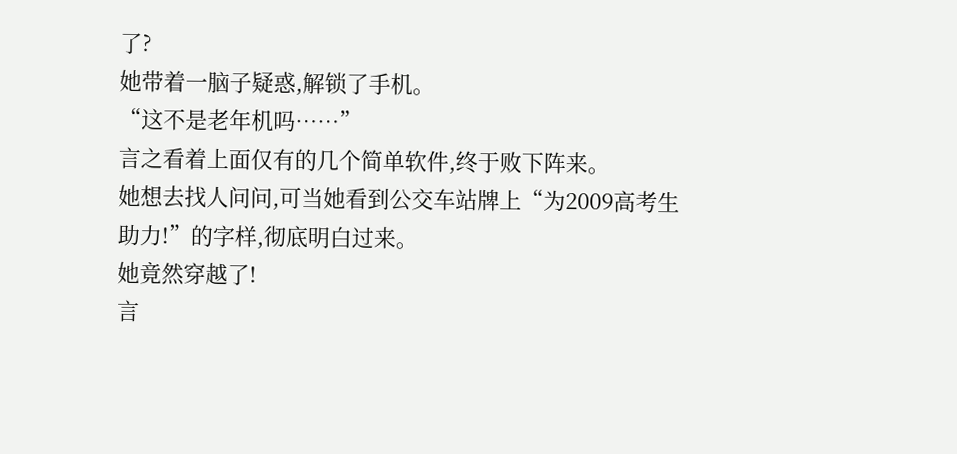了?
她带着一脑子疑惑,解锁了手机。
“这不是老年机吗……”
言之看着上面仅有的几个简单软件,终于败下阵来。
她想去找人问问,可当她看到公交车站牌上“为2009高考生助力!”的字样,彻底明白过来。
她竟然穿越了!
言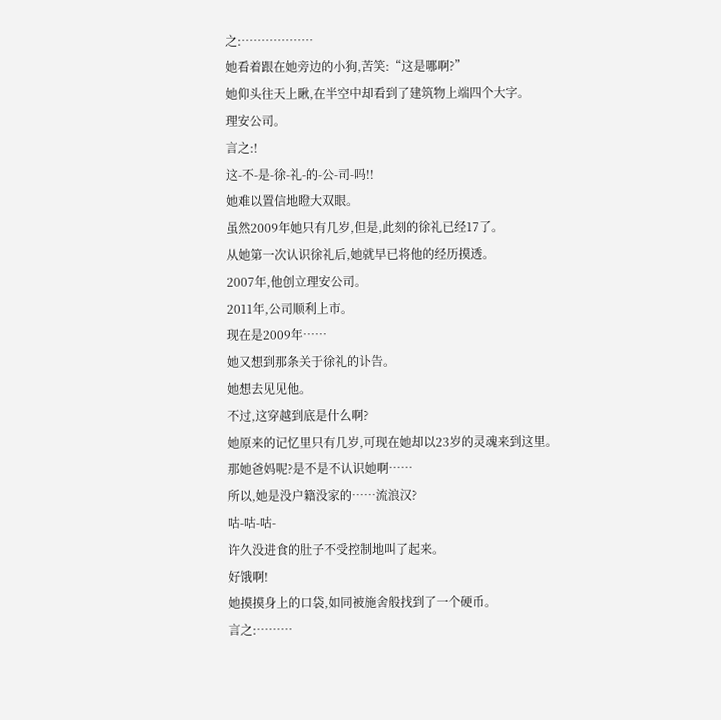之:………………
她看着跟在她旁边的小狗,苦笑:“这是哪啊?”
她仰头往天上瞅,在半空中却看到了建筑物上端四个大字。
理安公司。
言之:!
这-不-是-徐-礼-的-公-司-吗!!
她难以置信地瞪大双眼。
虽然2009年她只有几岁,但是,此刻的徐礼已经17了。
从她第一次认识徐礼后,她就早已将他的经历摸透。
2007年,他创立理安公司。
2011年,公司顺利上市。
现在是2009年……
她又想到那条关于徐礼的讣告。
她想去见见他。
不过,这穿越到底是什么啊?
她原来的记忆里只有几岁,可现在她却以23岁的灵魂来到这里。
那她爸妈呢?是不是不认识她啊……
所以,她是没户籍没家的……流浪汉?
咕-咕-咕-
许久没进食的肚子不受控制地叫了起来。
好饿啊!
她摸摸身上的口袋,如同被施舍般找到了一个硬币。
言之:………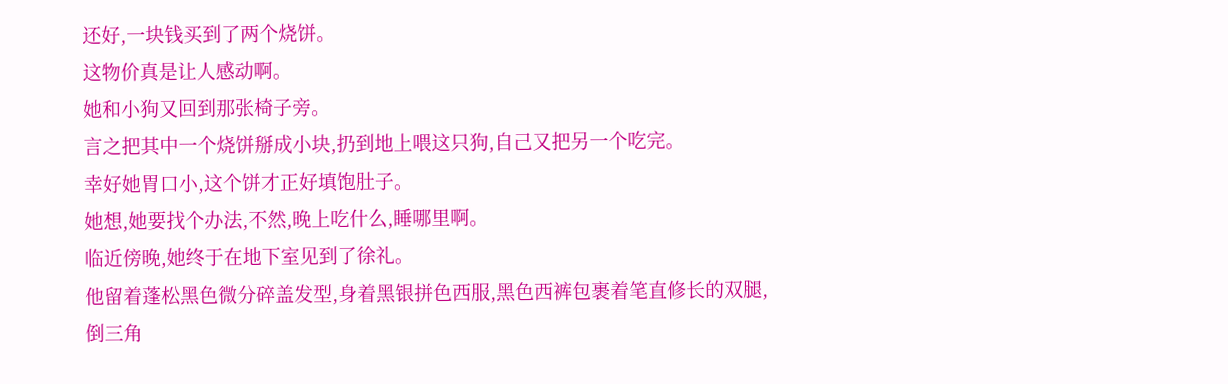还好,一块钱买到了两个烧饼。
这物价真是让人感动啊。
她和小狗又回到那张椅子旁。
言之把其中一个烧饼掰成小块,扔到地上喂这只狗,自己又把另一个吃完。
幸好她胃口小,这个饼才正好填饱肚子。
她想,她要找个办法,不然,晚上吃什么,睡哪里啊。
临近傍晚,她终于在地下室见到了徐礼。
他留着蓬松黑色微分碎盖发型,身着黑银拼色西服,黑色西裤包裹着笔直修长的双腿,倒三角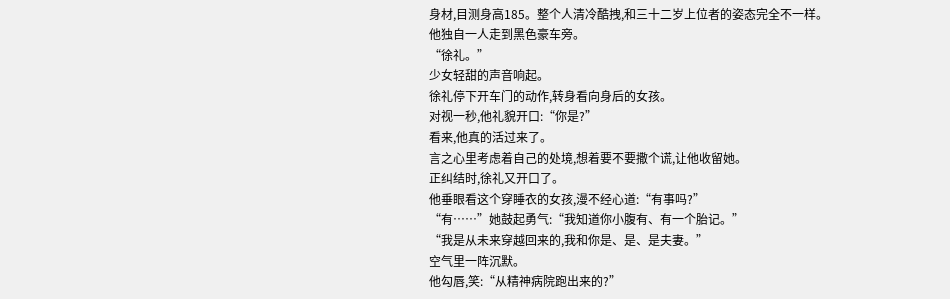身材,目测身高185。整个人清冷酷拽,和三十二岁上位者的姿态完全不一样。
他独自一人走到黑色豪车旁。
“徐礼。”
少女轻甜的声音响起。
徐礼停下开车门的动作,转身看向身后的女孩。
对视一秒,他礼貌开口:“你是?”
看来,他真的活过来了。
言之心里考虑着自己的处境,想着要不要撒个谎,让他收留她。
正纠结时,徐礼又开口了。
他垂眼看这个穿睡衣的女孩,漫不经心道:“有事吗?”
“有……”她鼓起勇气:“我知道你小腹有、有一个胎记。”
“我是从未来穿越回来的,我和你是、是、是夫妻。”
空气里一阵沉默。
他勾唇,笑:“从精神病院跑出来的?”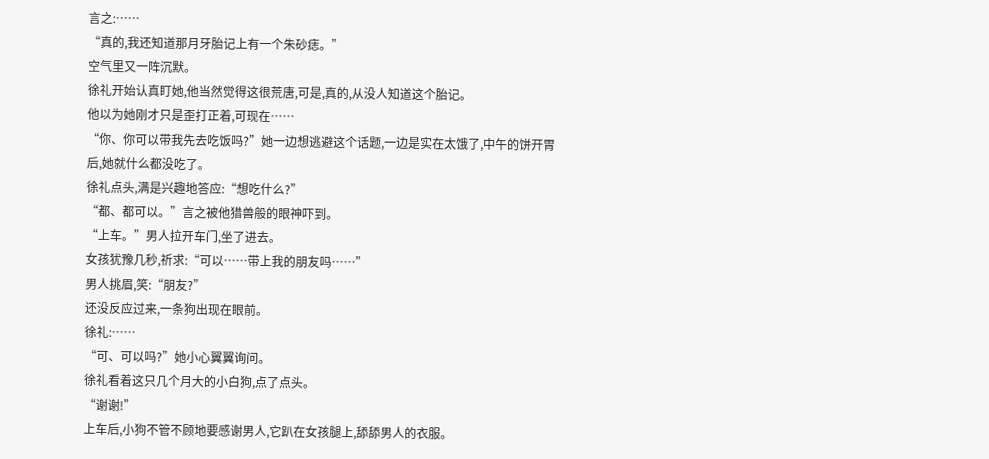言之:……
“真的,我还知道那月牙胎记上有一个朱砂痣。”
空气里又一阵沉默。
徐礼开始认真盯她,他当然觉得这很荒唐,可是,真的,从没人知道这个胎记。
他以为她刚才只是歪打正着,可现在……
“你、你可以带我先去吃饭吗?”她一边想逃避这个话题,一边是实在太饿了,中午的饼开胃后,她就什么都没吃了。
徐礼点头,满是兴趣地答应:“想吃什么?”
“都、都可以。”言之被他猎兽般的眼神吓到。
“上车。”男人拉开车门,坐了进去。
女孩犹豫几秒,祈求:“可以……带上我的朋友吗……”
男人挑眉,笑:“朋友?”
还没反应过来,一条狗出现在眼前。
徐礼:……
“可、可以吗?”她小心翼翼询问。
徐礼看着这只几个月大的小白狗,点了点头。
“谢谢!”
上车后,小狗不管不顾地要感谢男人,它趴在女孩腿上,舔舔男人的衣服。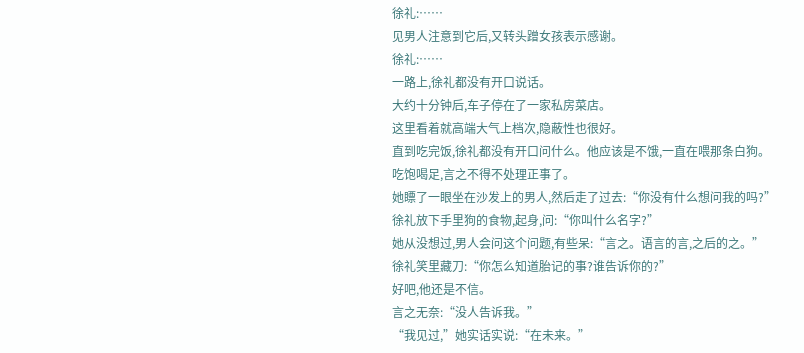徐礼:……
见男人注意到它后,又转头蹭女孩表示感谢。
徐礼:……
一路上,徐礼都没有开口说话。
大约十分钟后,车子停在了一家私房菜店。
这里看着就高端大气上档次,隐蔽性也很好。
直到吃完饭,徐礼都没有开口问什么。他应该是不饿,一直在喂那条白狗。
吃饱喝足,言之不得不处理正事了。
她瞟了一眼坐在沙发上的男人,然后走了过去:“你没有什么想问我的吗?”
徐礼放下手里狗的食物,起身,问:“你叫什么名字?”
她从没想过,男人会问这个问题,有些呆:“言之。语言的言,之后的之。”
徐礼笑里藏刀:“你怎么知道胎记的事?谁告诉你的?”
好吧,他还是不信。
言之无奈:“没人告诉我。”
“我见过,”她实话实说:“在未来。”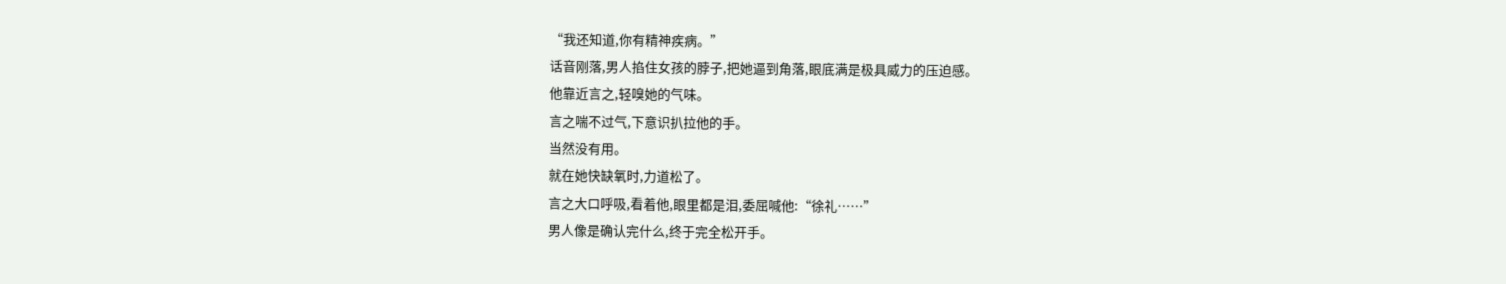“我还知道,你有精神疾病。”
话音刚落,男人掐住女孩的脖子,把她逼到角落,眼底满是极具威力的压迫感。
他靠近言之,轻嗅她的气味。
言之喘不过气,下意识扒拉他的手。
当然没有用。
就在她快缺氧时,力道松了。
言之大口呼吸,看着他,眼里都是泪,委屈喊他:“徐礼……”
男人像是确认完什么,终于完全松开手。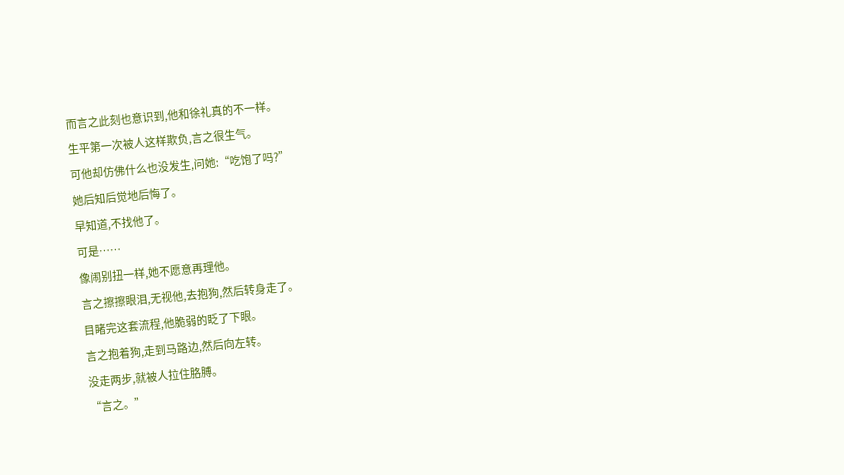而言之此刻也意识到,他和徐礼真的不一样。
生平第一次被人这样欺负,言之很生气。
可他却仿佛什么也没发生,问她:“吃饱了吗?”
她后知后觉地后悔了。
早知道,不找他了。
可是……
像闹别扭一样,她不愿意再理他。
言之擦擦眼泪,无视他,去抱狗,然后转身走了。
目睹完这套流程,他脆弱的眨了下眼。
言之抱着狗,走到马路边,然后向左转。
没走两步,就被人拉住胳膊。
“言之。”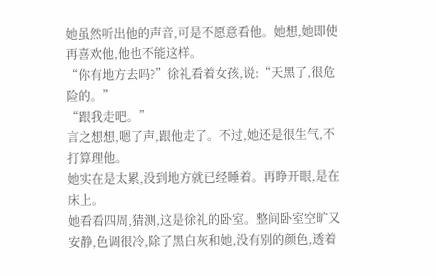她虽然听出他的声音,可是不愿意看他。她想,她即使再喜欢他,他也不能这样。
“你有地方去吗?”徐礼看着女孩,说:“天黑了,很危险的。”
“跟我走吧。”
言之想想,嗯了声,跟他走了。不过,她还是很生气,不打算理他。
她实在是太累,没到地方就已经睡着。再睁开眼,是在床上。
她看看四周,猜测,这是徐礼的卧室。整间卧室空旷又安静,色调很冷,除了黑白灰和她,没有别的颜色,透着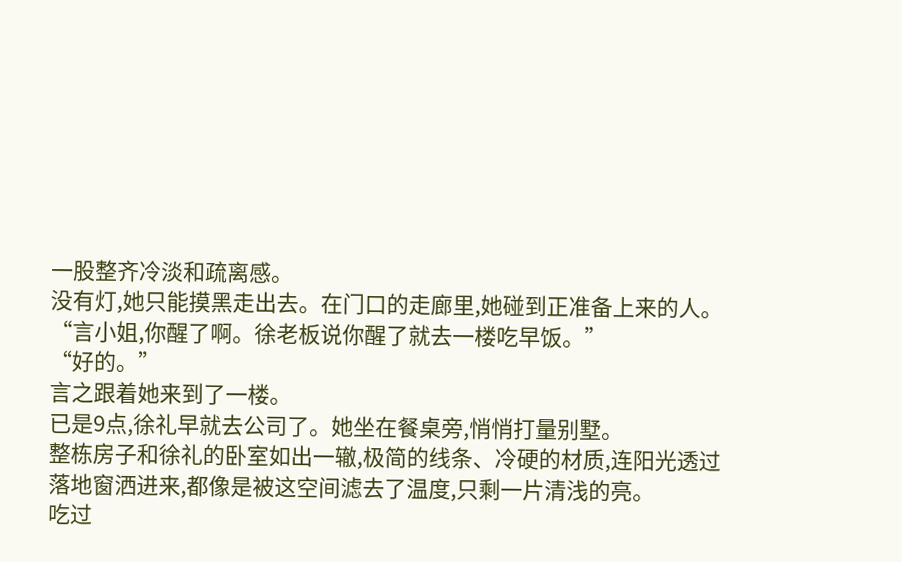一股整齐冷淡和疏离感。
没有灯,她只能摸黑走出去。在门口的走廊里,她碰到正准备上来的人。
“言小姐,你醒了啊。徐老板说你醒了就去一楼吃早饭。”
“好的。”
言之跟着她来到了一楼。
已是9点,徐礼早就去公司了。她坐在餐桌旁,悄悄打量别墅。
整栋房子和徐礼的卧室如出一辙,极简的线条、冷硬的材质,连阳光透过落地窗洒进来,都像是被这空间滤去了温度,只剩一片清浅的亮。
吃过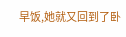早饭,她就又回到了卧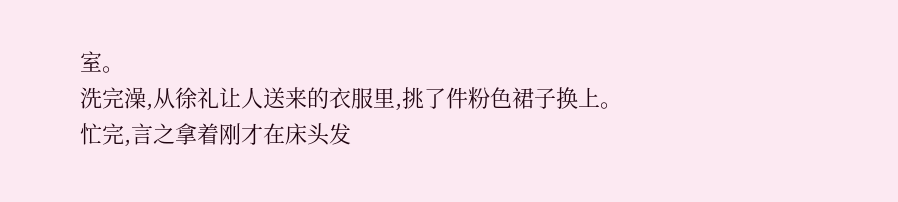室。
洗完澡,从徐礼让人送来的衣服里,挑了件粉色裙子换上。
忙完,言之拿着刚才在床头发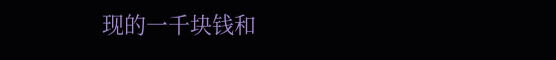现的一千块钱和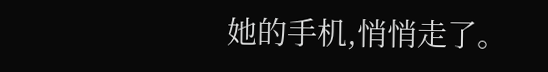她的手机,悄悄走了。